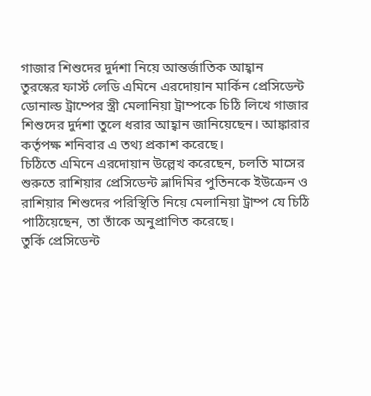গাজার শিশুদের দুর্দশা নিয়ে আন্তর্জাতিক আহ্বান
তুরস্কের ফার্স্ট লেডি এমিনে এরদোয়ান মার্কিন প্রেসিডেন্ট ডোনাল্ড ট্রাম্পের স্ত্রী মেলানিয়া ট্রাম্পকে চিঠি লিখে গাজার শিশুদের দুর্দশা তুলে ধরার আহ্বান জানিয়েছেন। আঙ্কারার কর্তৃপক্ষ শনিবার এ তথ্য প্রকাশ করেছে।
চিঠিতে এমিনে এরদোয়ান উল্লেখ করেছেন, চলতি মাসের শুরুতে রাশিয়ার প্রেসিডেন্ট ভ্লাদিমির পুতিনকে ইউক্রেন ও রাশিয়ার শিশুদের পরিস্থিতি নিয়ে মেলানিয়া ট্রাম্প যে চিঠি পাঠিয়েছেন, তা তাঁকে অনুপ্রাণিত করেছে।
তুর্কি প্রেসিডেন্ট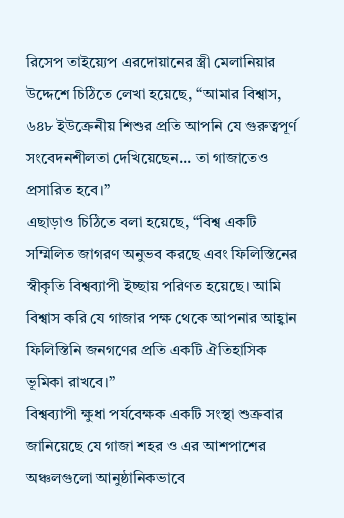রিসেপ তাইয়্যেপ এরদোয়ানের স্ত্রী মেলানিয়ার উদ্দেশে চিঠিতে লেখা হয়েছে, “আমার বিশ্বাস, ৬৪৮ ইউক্রেনীয় শিশুর প্রতি আপনি যে গুরুত্বপূর্ণ সংবেদনশীলতা দেখিয়েছেন... তা গাজাতেও প্রসারিত হবে।”
এছাড়াও চিঠিতে বলা হয়েছে, “বিশ্ব একটি সম্মিলিত জাগরণ অনুভব করছে এবং ফিলিস্তিনের স্বীকৃতি বিশ্বব্যাপী ইচ্ছায় পরিণত হয়েছে। আমি বিশ্বাস করি যে গাজার পক্ষ থেকে আপনার আহ্বান ফিলিস্তিনি জনগণের প্রতি একটি ঐতিহাসিক ভূমিকা রাখবে।”
বিশ্বব্যাপী ক্ষুধা পর্যবেক্ষক একটি সংস্থা শুক্রবার জানিয়েছে যে গাজা শহর ও এর আশপাশের অঞ্চলগুলো আনুষ্ঠানিকভাবে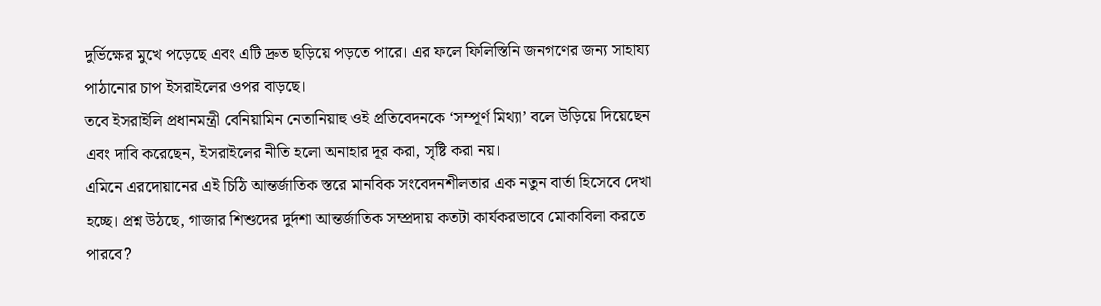দুর্ভিক্ষের মুখে পড়েছে এবং এটি দ্রুত ছড়িয়ে পড়তে পারে। এর ফলে ফিলিস্তিনি জনগণের জন্য সাহায্য পাঠানোর চাপ ইসরাইলের ওপর বাড়ছে।
তবে ইসরাইলি প্রধানমন্ত্রী বেনিয়ামিন নেতানিয়াহু ওই প্রতিবেদনকে ‘সম্পূর্ণ মিথ্যা’ বলে উড়িয়ে দিয়েছেন এবং দাবি করেছেন, ইসরাইলের নীতি হলো অনাহার দূর করা, সৃষ্টি করা নয়।
এমিনে এরদোয়ানের এই চিঠি আন্তর্জাতিক স্তরে মানবিক সংবেদনশীলতার এক নতুন বার্তা হিসেবে দেখা হচ্ছে। প্রশ্ন উঠছে, গাজার শিশুদের দুর্দশা আন্তর্জাতিক সম্প্রদায় কতটা কার্যকরভাবে মোকাবিলা করতে পারবে?